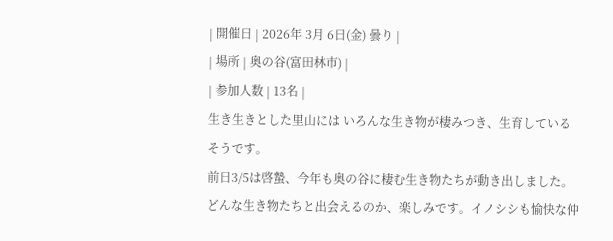| 開催日 | 2026年 3月 6日(金) 曇り |
| 場所 | 奥の谷(富田林市) |
| 参加人数 | 13名 |
生き生きとした里山には いろんな生き物が棲みつき、生育しているそうです。
前日3/5は啓蟄、今年も奥の谷に棲む生き物たちが動き出しました。どんな生き物たちと出会えるのか、楽しみです。イノシシも愉快な仲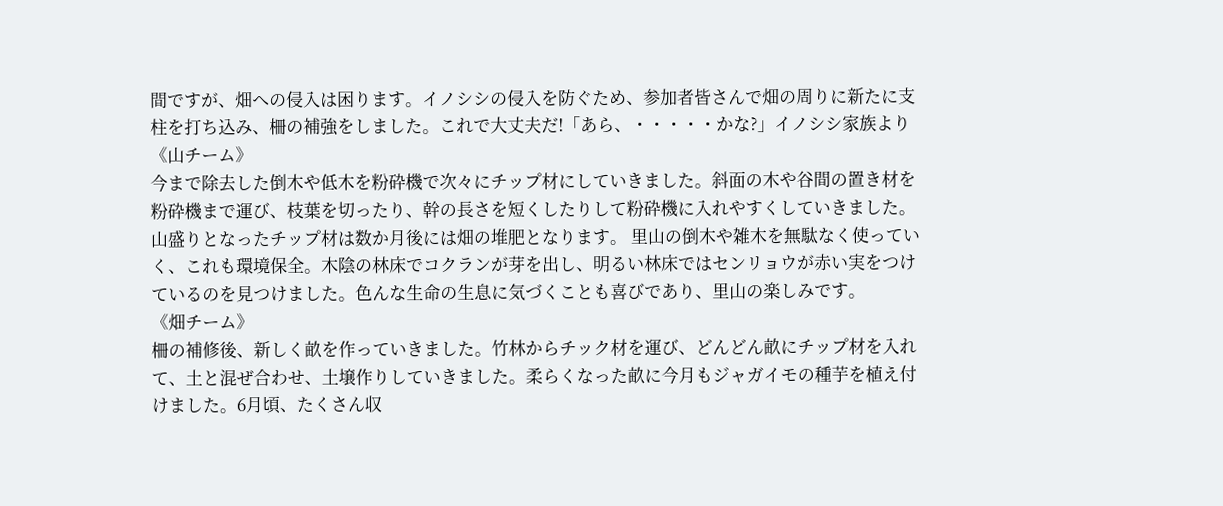間ですが、畑への侵入は困ります。イノシシの侵入を防ぐため、参加者皆さんで畑の周りに新たに支柱を打ち込み、柵の補強をしました。これで大丈夫だ!「あら、・・・・・かな?」イノシシ家族より
《山チーム》
今まで除去した倒木や低木を粉砕機で次々にチップ材にしていきました。斜面の木や谷間の置き材を粉砕機まで運び、枝葉を切ったり、幹の長さを短くしたりして粉砕機に入れやすくしていきました。山盛りとなったチップ材は数か月後には畑の堆肥となります。 里山の倒木や雑木を無駄なく使っていく、これも環境保全。木陰の林床でコクランが芽を出し、明るい林床ではセンリョウが赤い実をつけているのを見つけました。色んな生命の生息に気づくことも喜びであり、里山の楽しみです。
《畑チーム》
柵の補修後、新しく畝を作っていきました。竹林からチック材を運び、どんどん畝にチップ材を入れて、土と混ぜ合わせ、土壌作りしていきました。柔らくなった畝に今月もジャガイモの種芋を植え付けました。6月頃、たくさん収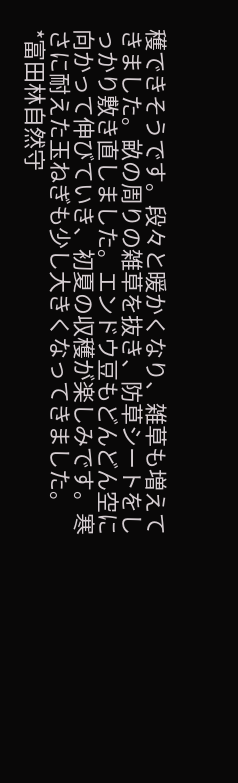穫できそうです。段々と暖かくなり、雑草も増えてきました。畝の周りの雑草を抜き、防草シートをしっかり敷き直しました。エンドウ豆もどんどん空に向かって伸びていき、初夏の収穫が楽しみです。寒さに耐えた玉ねぎも少し大きくなってきました。
*富田林自然守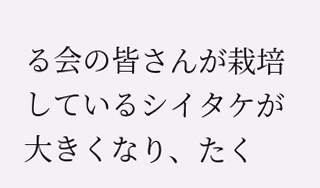る会の皆さんが栽培しているシイタケが大きくなり、たく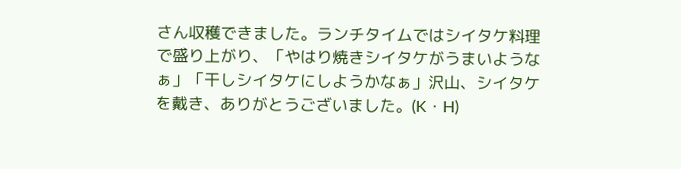さん収穫できました。ランチタイムではシイタケ料理で盛り上がり、「やはり焼きシイタケがうまいようなぁ」「干しシイタケにしようかなぁ」沢山、シイタケを戴き、ありがとうございました。(K・H)